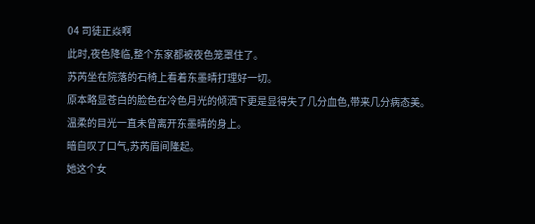04 司徒正焱啊
此时,夜色降临,整个东家都被夜色笼罩住了。
苏芮坐在院落的石椅上看着东墨晴打理好一切。
原本略显苍白的脸色在冷色月光的倾洒下更是显得失了几分血色,带来几分病态美。
温柔的目光一直未曾离开东墨晴的身上。
暗自叹了口气,苏芮眉间隆起。
她这个女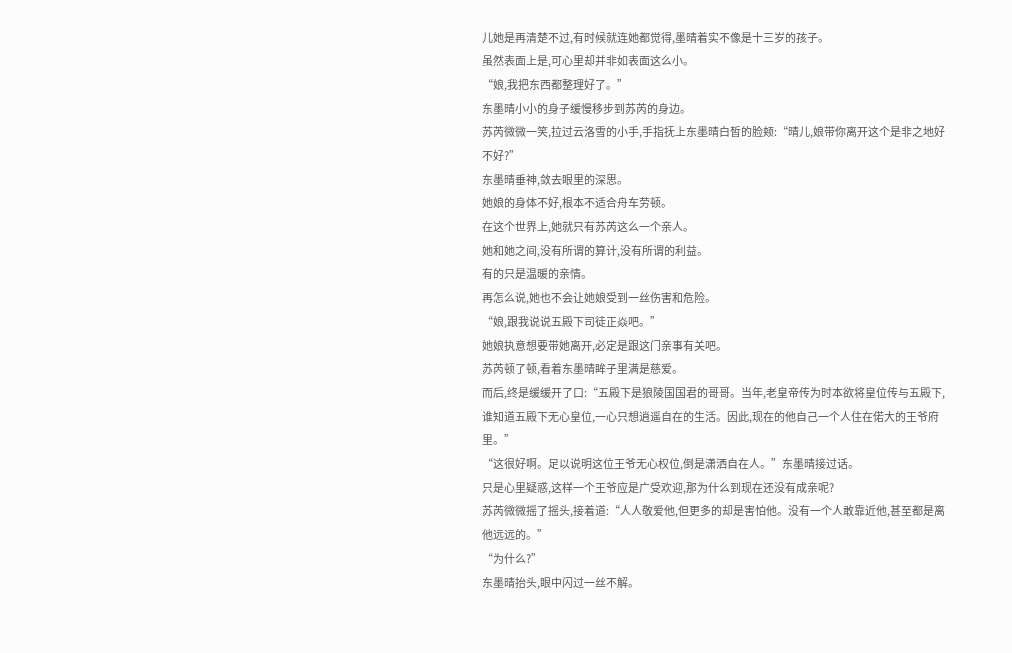儿她是再清楚不过,有时候就连她都觉得,墨晴着实不像是十三岁的孩子。
虽然表面上是,可心里却并非如表面这么小。
“娘,我把东西都整理好了。”
东墨晴小小的身子缓慢移步到苏芮的身边。
苏芮微微一笑,拉过云洛雪的小手,手指抚上东墨晴白皙的脸颊:“晴儿,娘带你离开这个是非之地好不好?”
东墨晴垂神,敛去眼里的深思。
她娘的身体不好,根本不适合舟车劳顿。
在这个世界上,她就只有苏芮这么一个亲人。
她和她之间,没有所谓的算计,没有所谓的利益。
有的只是温暖的亲情。
再怎么说,她也不会让她娘受到一丝伤害和危险。
“娘,跟我说说五殿下司徒正焱吧。”
她娘执意想要带她离开,必定是跟这门亲事有关吧。
苏芮顿了顿,看着东墨晴眸子里满是慈爱。
而后,终是缓缓开了口:“五殿下是狼陵国国君的哥哥。当年,老皇帝传为时本欲将皇位传与五殿下,谁知道五殿下无心皇位,一心只想逍遥自在的生活。因此,现在的他自己一个人住在偌大的王爷府里。”
“这很好啊。足以说明这位王爷无心权位,倒是潇洒自在人。”东墨晴接过话。
只是心里疑惑,这样一个王爷应是广受欢迎,那为什么到现在还没有成亲呢?
苏芮微微摇了摇头,接着道:“人人敬爱他,但更多的却是害怕他。没有一个人敢靠近他,甚至都是离他远远的。”
“为什么?”
东墨晴抬头,眼中闪过一丝不解。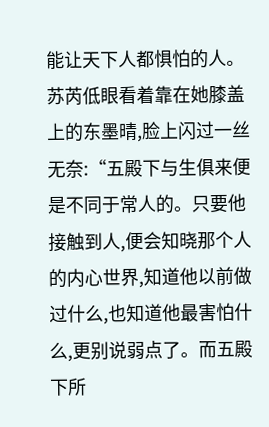能让天下人都惧怕的人。
苏芮低眼看着靠在她膝盖上的东墨晴,脸上闪过一丝无奈:“五殿下与生俱来便是不同于常人的。只要他接触到人,便会知晓那个人的内心世界,知道他以前做过什么,也知道他最害怕什么,更别说弱点了。而五殿下所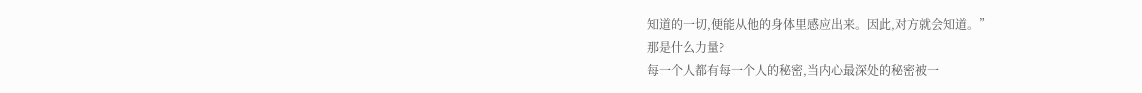知道的一切,便能从他的身体里感应出来。因此,对方就会知道。”
那是什么力量?
每一个人都有每一个人的秘密,当内心最深处的秘密被一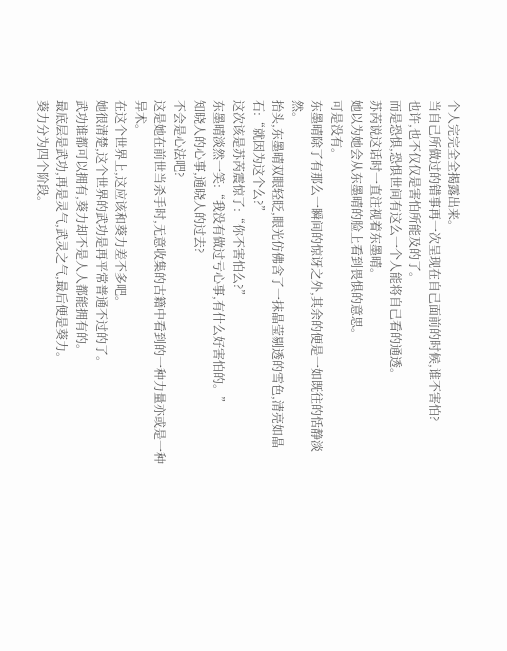个人完完全全揭露出来。
当自己所做过的错事再一次呈现在自己面前的时候,谁不害怕?
也许,也不仅仅是害怕所能及的了。
而是恐惧,恐惧世间有这么一个人能将自己看的通透。
苏芮说这话时一直注视着东墨晴。
她以为她会从东墨晴的脸上看到畏惧的意思。
可是没有。
东墨晴除了有那么一瞬间的惊讶之外,其余的便是一如既往的恬静淡然。
抬头,东墨晴双眼轻眨,眼光仿佛含了一抹晶莹剔透的雪色,清亮如晶石:“就因为这个么?”
这次该是苏芮震惊了:“你不害怕么?”
东墨晴淡然一笑:“我没有做过亏心事,有什么好害怕的。”
知晓人的心事,通晓人的过去?
不会是心法吧?
这是她在前世当杀手时,无意收集的古籍中看到的一种力量亦或是一种异术。
在这个世界上,这应该和葵力差不多吧。
她很清楚,这个世界的武功是再平常普通不过的了。
武功谁都可以拥有,葵力却不是人人都能拥有的。
最底层是武功,再是灵气,武灵之气,最后便是葵力。
葵力分为四个阶段。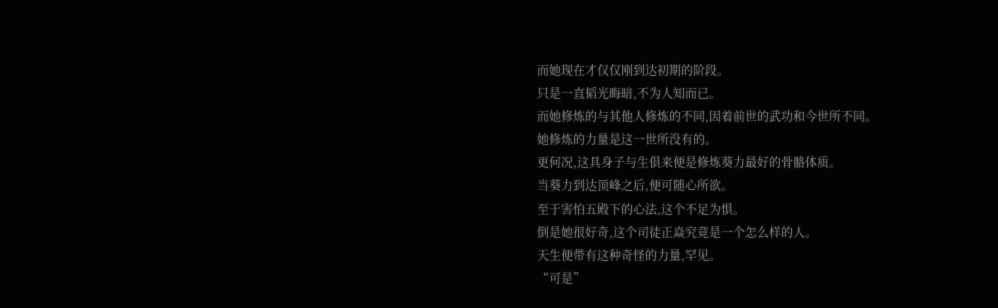而她现在才仅仅刚到达初期的阶段。
只是一直韬光晦暗,不为人知而已。
而她修炼的与其他人修炼的不同,因着前世的武功和今世所不同。
她修炼的力量是这一世所没有的。
更何况,这具身子与生俱来便是修炼葵力最好的骨骼体质。
当葵力到达顶峰之后,便可随心所欲。
至于害怕五殿下的心法,这个不足为惧。
倒是她很好奇,这个司徒正焱究竟是一个怎么样的人。
天生便带有这种奇怪的力量,罕见。
“可是”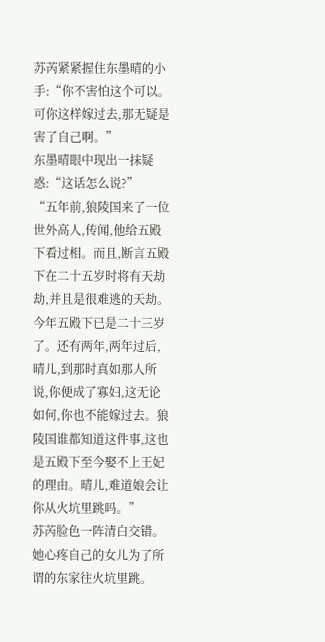苏芮紧紧握住东墨晴的小手:“你不害怕这个可以。可你这样嫁过去,那无疑是害了自己啊。”
东墨晴眼中现出一抹疑惑:“这话怎么说?”
“五年前,狼陵国来了一位世外高人,传闻,他给五殿下看过相。而且,断言五殿下在二十五岁时将有天劫劫,并且是很难逃的天劫。今年五殿下已是二十三岁了。还有两年,两年过后,晴儿,到那时真如那人所说,你便成了寡妇,这无论如何,你也不能嫁过去。狼陵国谁都知道这件事,这也是五殿下至今娶不上王妃的理由。晴儿,难道娘会让你从火坑里跳吗。”
苏芮脸色一阵清白交错。
她心疼自己的女儿为了所谓的东家往火坑里跳。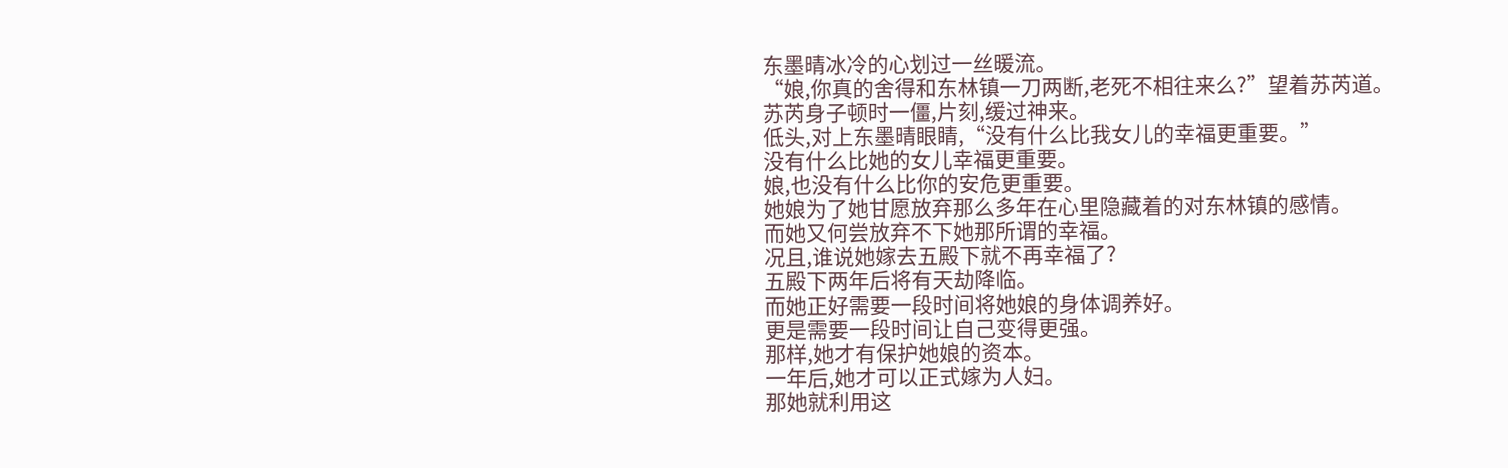东墨晴冰冷的心划过一丝暖流。
“娘,你真的舍得和东林镇一刀两断,老死不相往来么?”望着苏芮道。
苏芮身子顿时一僵,片刻,缓过神来。
低头,对上东墨晴眼睛,“没有什么比我女儿的幸福更重要。”
没有什么比她的女儿幸福更重要。
娘,也没有什么比你的安危更重要。
她娘为了她甘愿放弃那么多年在心里隐藏着的对东林镇的感情。
而她又何尝放弃不下她那所谓的幸福。
况且,谁说她嫁去五殿下就不再幸福了?
五殿下两年后将有天劫降临。
而她正好需要一段时间将她娘的身体调养好。
更是需要一段时间让自己变得更强。
那样,她才有保护她娘的资本。
一年后,她才可以正式嫁为人妇。
那她就利用这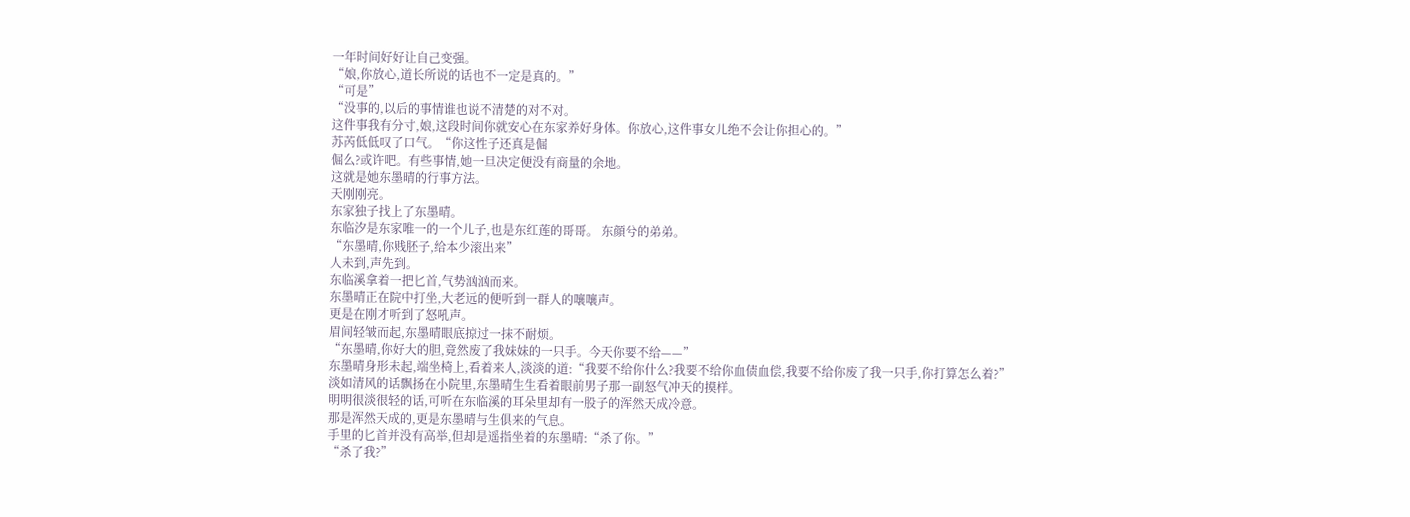一年时间好好让自己变强。
“娘,你放心,道长所说的话也不一定是真的。”
“可是”
“没事的,以后的事情谁也说不清楚的对不对。
这件事我有分寸,娘,这段时间你就安心在东家养好身体。你放心,这件事女儿绝不会让你担心的。”
苏芮低低叹了口气。“你这性子还真是倔
倔么?或许吧。有些事情,她一旦决定便没有商量的余地。
这就是她东墨晴的行事方法。
天刚刚亮。
东家独子找上了东墨晴。
东临汐是东家唯一的一个儿子,也是东红莲的哥哥。 东顔兮的弟弟。
“东墨晴,你贱胚子,给本少滚出来”
人未到,声先到。
东临溪拿着一把匕首,气势汹汹而来。
东墨晴正在院中打坐,大老远的便听到一群人的嚷嚷声。
更是在刚才听到了怒吼声。
眉间轻皱而起,东墨晴眼底掠过一抹不耐烦。
“东墨晴,你好大的胆,竟然废了我妹妹的一只手。今天你要不给——”
东墨晴身形未起,端坐椅上,看着来人,淡淡的道:“我要不给你什么?我要不给你血债血偿,我要不给你废了我一只手,你打算怎么着?”
淡如清风的话飘扬在小院里,东墨晴生生看着眼前男子那一副怒气冲天的摸样。
明明很淡很轻的话,可听在东临溪的耳朵里却有一股子的浑然天成冷意。
那是浑然天成的,更是东墨晴与生俱来的气息。
手里的匕首并没有高举,但却是遥指坐着的东墨晴:“杀了你。”
“杀了我?”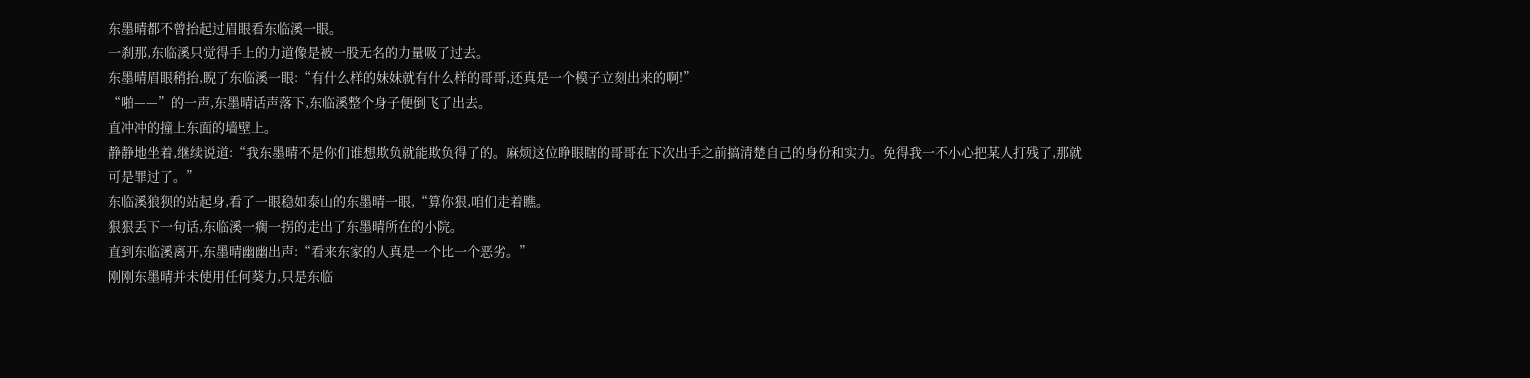东墨晴都不曾抬起过眉眼看东临溪一眼。
一刹那,东临溪只觉得手上的力道像是被一股无名的力量吸了过去。
东墨晴眉眼稍抬,睨了东临溪一眼:“有什么样的妹妹就有什么样的哥哥,还真是一个模子立刻出来的啊!”
“啪——”的一声,东墨晴话声落下,东临溪整个身子便倒飞了出去。
直冲冲的撞上东面的墙壁上。
静静地坐着,继续说道:“我东墨晴不是你们谁想欺负就能欺负得了的。麻烦这位睁眼瞎的哥哥在下次出手之前搞清楚自己的身份和实力。免得我一不小心把某人打残了,那就可是罪过了。”
东临溪狼狈的站起身,看了一眼稳如泰山的东墨晴一眼,“算你狠,咱们走着瞧。
狠狠丢下一句话,东临溪一瘸一拐的走出了东墨晴所在的小院。
直到东临溪离开,东墨晴幽幽出声:“看来东家的人真是一个比一个恶劣。”
刚刚东墨晴并未使用任何葵力,只是东临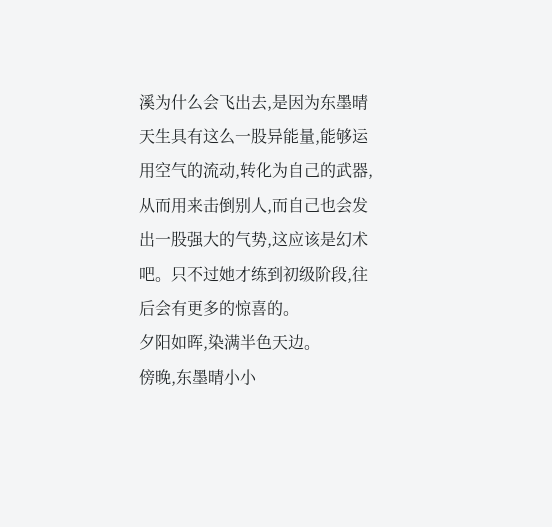溪为什么会飞出去,是因为东墨晴天生具有这么一股异能量,能够运用空气的流动,转化为自己的武器,从而用来击倒别人,而自己也会发出一股强大的气势,这应该是幻术吧。只不过她才练到初级阶段,往后会有更多的惊喜的。
夕阳如晖,染满半色天边。
傍晚,东墨晴小小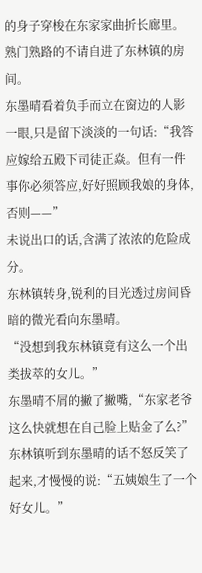的身子穿梭在东家家曲折长廊里。
熟门熟路的不请自进了东林镇的房间。
东墨晴看着负手而立在窗边的人影一眼,只是留下淡淡的一句话:“我答应嫁给五殿下司徒正焱。但有一件事你必须答应,好好照顾我娘的身体,否则——”
未说出口的话,含满了浓浓的危险成分。
东林镇转身,锐利的目光透过房间昏暗的微光看向东墨晴。
“没想到我东林镇竟有这么一个出类拔萃的女儿。”
东墨晴不屑的撇了撇嘴,“东家老爷这么快就想在自己脸上贴金了么?”
东林镇听到东墨晴的话不怒反笑了起来,才慢慢的说:“五姨娘生了一个好女儿。”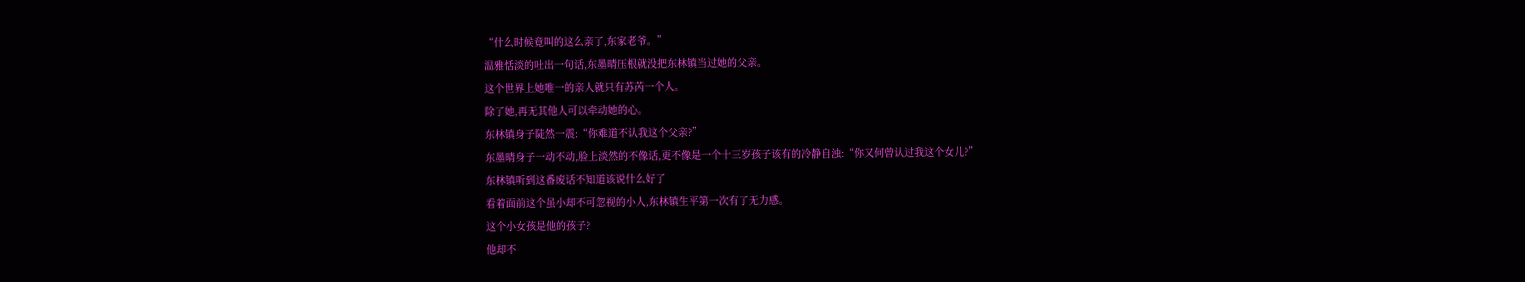“什么时候竟叫的这么亲了,东家老爷。”
温雅恬淡的吐出一句话,东墨晴压根就没把东林镇当过她的父亲。
这个世界上她唯一的亲人就只有苏芮一个人。
除了她,再无其他人可以牵动她的心。
东林镇身子陡然一震:“你难道不认我这个父亲?”
东墨晴身子一动不动,脸上淡然的不像话,更不像是一个十三岁孩子该有的冷静自浊:“你又何曾认过我这个女儿?”
东林镇听到这番废话不知道该说什么好了
看着面前这个虽小却不可忽视的小人,东林镇生平第一次有了无力感。
这个小女孩是他的孩子?
他却不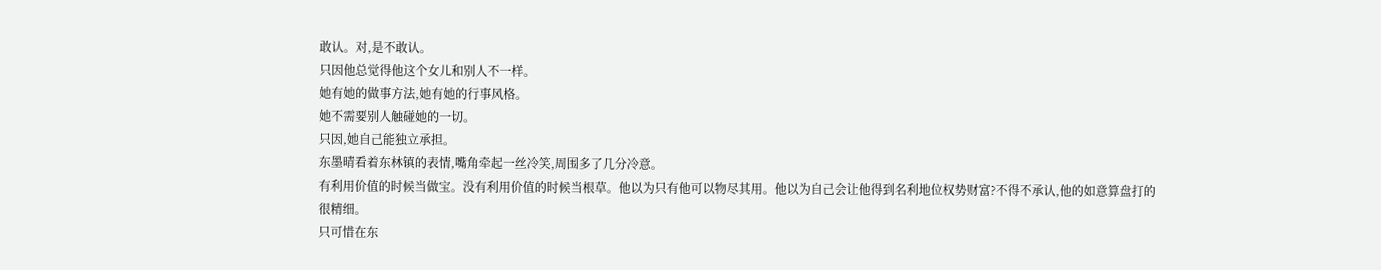敢认。对,是不敢认。
只因他总觉得他这个女儿和别人不一样。
她有她的做事方法,她有她的行事风格。
她不需要别人触碰她的一切。
只因,她自己能独立承担。
东墨晴看着东林镇的表情,嘴角牵起一丝冷笑,周围多了几分冷意。
有利用价值的时候当做宝。没有利用价值的时候当根草。他以为只有他可以物尽其用。他以为自己会让他得到名利地位权势财富?不得不承认,他的如意算盘打的很精细。
只可惜在东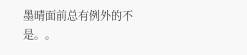墨晴面前总有例外的不是。。